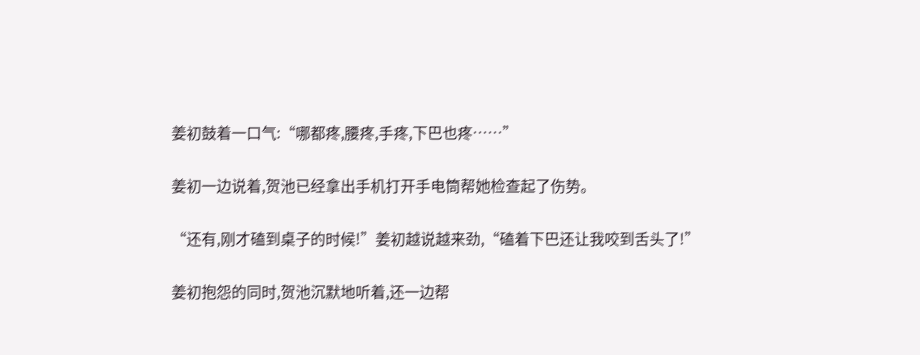姜初鼓着一口气:“哪都疼,腰疼,手疼,下巴也疼……”

姜初一边说着,贺池已经拿出手机打开手电筒帮她检查起了伤势。

“还有,刚才磕到桌子的时候!”姜初越说越来劲,“磕着下巴还让我咬到舌头了!”

姜初抱怨的同时,贺池沉默地听着,还一边帮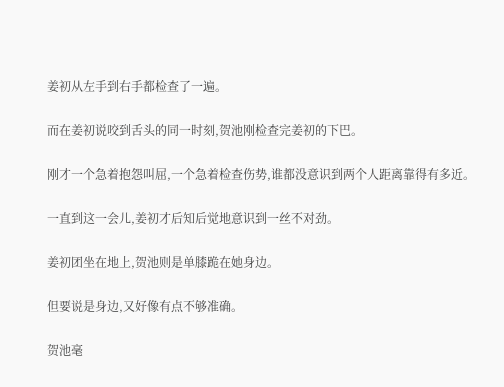姜初从左手到右手都检查了一遍。

而在姜初说咬到舌头的同一时刻,贺池刚检查完姜初的下巴。

刚才一个急着抱怨叫屈,一个急着检查伤势,谁都没意识到两个人距离靠得有多近。

一直到这一会儿,姜初才后知后觉地意识到一丝不对劲。

姜初团坐在地上,贺池则是单膝跪在她身边。

但要说是身边,又好像有点不够准确。

贺池毫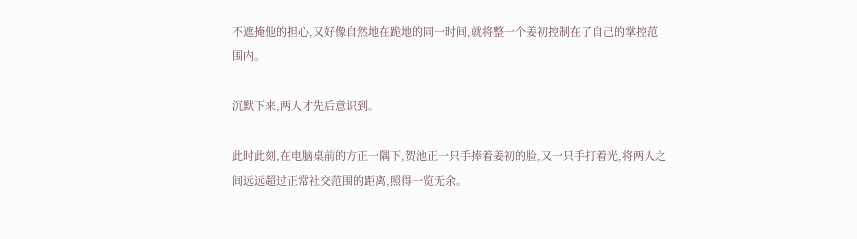不遮掩他的担心,又好像自然地在跪地的同一时间,就将整一个姜初控制在了自己的掌控范围内。

沉默下来,两人才先后意识到。

此时此刻,在电脑桌前的方正一隅下,贺池正一只手捧着姜初的脸,又一只手打着光,将两人之间远远超过正常社交范围的距离,照得一览无余。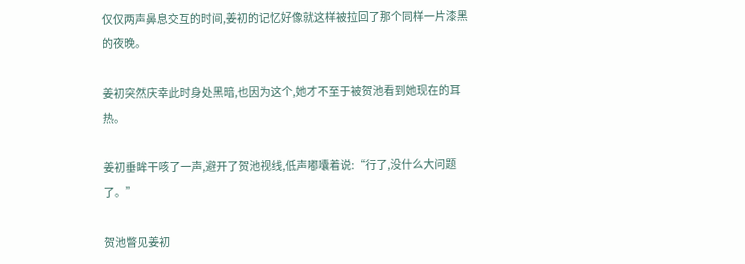仅仅两声鼻息交互的时间,姜初的记忆好像就这样被拉回了那个同样一片漆黑的夜晚。

姜初突然庆幸此时身处黑暗,也因为这个,她才不至于被贺池看到她现在的耳热。

姜初垂眸干咳了一声,避开了贺池视线,低声嘟囔着说:“行了,没什么大问题了。”

贺池瞥见姜初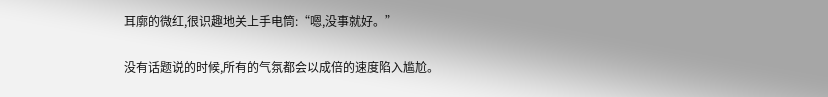耳廓的微红,很识趣地关上手电筒:“嗯,没事就好。”

没有话题说的时候,所有的气氛都会以成倍的速度陷入尴尬。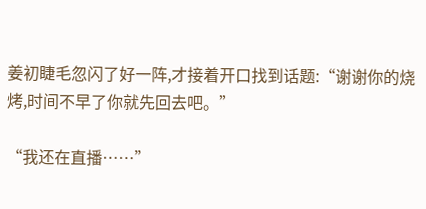姜初睫毛忽闪了好一阵,才接着开口找到话题:“谢谢你的烧烤,时间不早了你就先回去吧。”

“我还在直播……”